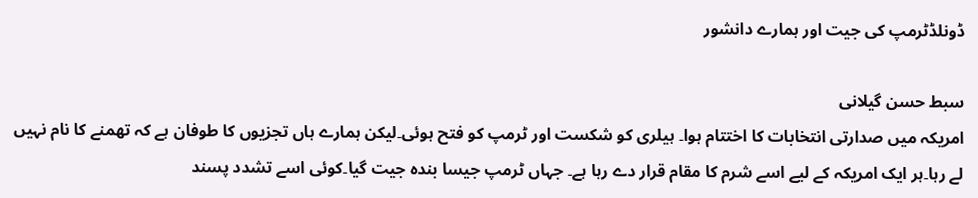ڈونلڈٹرمپ کی جیت اور ہمارے دانشور

سبط حسن گیلانی
امریکہ میں صدارتی انتخابات کا اختتام ہوا۔ ہیلری کو شکست اور ٹرمپ کو فتح ہوئی۔لیکن ہمارے ہاں تجزیوں کا طوفان ہے کہ تھمنے کا نام نہیں لے رہا۔ہر ایک امریکہ کے لیے اسے شرم کا مقام قرار دے رہا ہے۔ جہاں ٹرمپ جیسا بندہ جیت گیا۔کوئی اسے تشدد پسند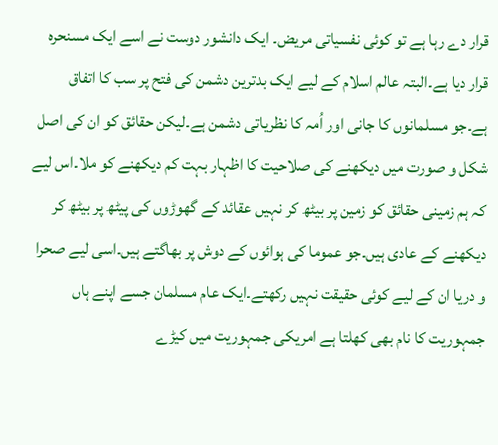قرار دے رہا ہے تو کوئی نفسیاتی مریض۔ ایک دانشور دوست نے اسے ایک مسنحرہ قرار دیا ہے۔البتہ عالم اسلام کے لیے ایک بدترین دشمن کی فتح پر سب کا اتفاق ہے۔جو مسلمانوں کا جانی اور اُمہ کا نظریاتی دشمن ہے۔لیکن حقائق کو ان کی اصل شکل و صورت میں دیکھنے کی صلاحیت کا اظہار بہت کم دیکھنے کو ملا۔اس لیے کہ ہم زمینی حقائق کو زمین پر بیٹھ کر نہیں عقائد کے گھوڑوں کی پیٹھ پر بیٹھ کر دیکھنے کے عادی ہیں۔جو عموما کی ہوائوں کے دوش پر بھاگتے ہیں۔اسی لیے صحرا و دریا ان کے لیے کوئی حقیقت نہیں رکھتے۔ایک عام مسلمان جسے اپنے ہاں جمہوریت کا نام بھی کھلتا ہے امریکی جمہوریت میں کیڑے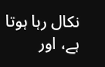نکال رہا ہوتا ہے، اور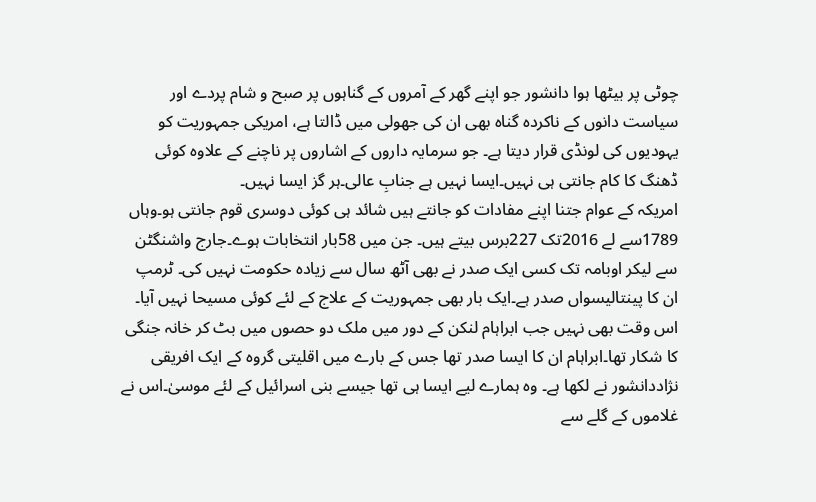چوٹی پر بیٹھا ہوا دانشور جو اپنے گھر کے آمروں کے گناہوں پر صبح و شام پردے اور سیاست دانوں کے ناکردہ گناہ بھی ان کی جھولی میں ڈالتا ہے، امریکی جمہوریت کو یہودیوں کی لونڈی قرار دیتا ہے۔ جو سرمایہ داروں کے اشاروں پر ناچنے کے علاوہ کوئی ڈھنگ کا کام جانتی ہی نہیں۔ایسا نہیں ہے جنابِ عالی۔ہر گز ایسا نہیں۔
امریکہ کے عوام جتنا اپنے مفادات کو جانتے ہیں شائد ہی کوئی دوسری قوم جانتی ہو۔وہاں 1789سے لے 2016تک 227برس بیتے ہیں۔ جن میں 58بار انتخابات ہوے۔جارج واشنگٹن سے لیکر اوبامہ تک کسی ایک صدر نے بھی آٹھ سال سے زیادہ حکومت نہیں کی۔ ٹرمپ ان کا پینتالیسواں صدر ہے۔ایک بار بھی جمہوریت کے علاج کے لئے کوئی مسیحا نہیں آیا۔ اس وقت بھی نہیں جب ابراہام لنکن کے دور میں ملک دو حصوں میں بٹ کر خانہ جنگی کا شکار تھا۔ابراہام ان کا ایسا صدر تھا جس کے بارے میں اقلیتی گروہ کے ایک افریقی نژاددانشور نے لکھا ہے۔ وہ ہمارے لیے ایسا ہی تھا جیسے بنی اسرائیل کے لئے موسیٰ۔اس نے غلاموں کے گلے سے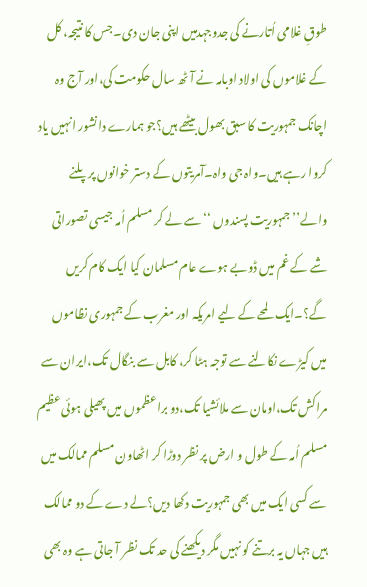طوقِ غلامی اُتارنے کی جدوجہدمیں اپنی جان دی۔جس کا نتیجہ، کل کے غلاموں کی اولاد اوبامہ نے آٹھ سال حکومت کی،اور آج وہ اچانک جمہوریت کا سبق بھول بیٹھے ہیں؟جو ہمارے دانشور انہیں یاد کروا رہے ہیں۔واہ جی واہ۔آمریتوں کے دستر خوانوں پر پلنے والے’’ جمہوریت پسندوں ‘‘سے لے کر مسلم اُمہ جیسی تصوراتی شے کے غم میں ڈوبے ہوے عام مسلمان کیا ایک کام کریں گے؟۔ایک لمحے کے لیے امریکہ اور مغرب کے جمہوری نظاموں میں کیڑے نکالنے سے توجہ ہٹا کر، کابل سے بنگال تک،ایران سے مراکش تک،اومان سے ملائشیا تک،دو براعظموں میں پھیلی ہوئی عظیم مسلم اُمہ کے طول و ارض پر نظر دوڑا کر اٹھاون مسلم ممالک میں سے کسی ایک میں بھی جمہوریت دکھا دیں؟لے دے کے دو ممالک ہیں جہاں یہ برتنے کو نہیں مگر دیکھنے کی حد تک نظر آ جاتی ہے وہ بھی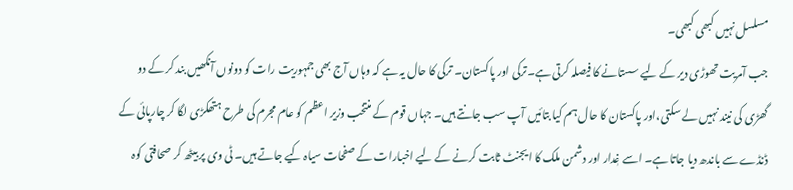مسلسل نہیں کبھی کبھی۔
جب آمریت تھوڑی دیر کے لیے سستانے کا فیصلہ کرتی ہے۔ترکی اور پاکستان۔ ترکی کا حال یہ ہے کہ وہاں آج بھی جمہوریت رات کو دونوں آنکھیں بند کر کے دو گھڑی کی نیند نہیں لے سکتی،اور پاکستان کا حال ہم کیا بتائیں آپ سب جانتے ہیں۔ جہاں قوم کے منتخب وزیر اعظم کو عام مجرم کی طرح ہتھکڑی لگا کر چارپائی کے ڈنڈے سے باندھ دیا جاتا ہے۔ اسے غٖدار اور دشمن ملک کا ایجنٹ ثابت کرنے کے لیے اخبارات کے صفحات سیاہ کیے جاتے ہیں۔ ٹی وی پر بیٹھ کر صحافتی کوہ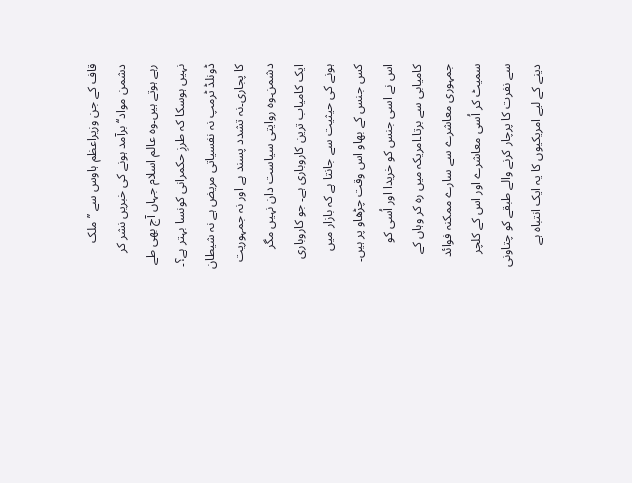قاف کے جن وزیراعظم ہاوس سے ’’ملک دشمن مواد‘‘ برآمد ہونے کی خبریں نشر کر رہے ہوتے ہیں۔وہ عالم اسلام جہاں آج بھی طے نہیں ہوسکا کہ طرزِ حکمرانی کونسا بہتر ہے؟۔ ڈونلڈ ٹرمپ نہ نفسیاتی مریض ہے نہ شیطان کا پجاری۔نہ تشدد پسند ہے اور نہ جمہوریت دشمن۔وہ روایتی سیاست دان نہیں مگر ایک کامیاب ترین کاروباری ہے۔ جو کاروباری ہونے کی حیثیت سے جانتا ہے کہ بازار میں کس جنس کے بھاو اس وقت چڑھاو پر ہیں۔ اس نے اسی جنس کو خریدا اور اُسی کو کامیابی سے برتا۔امریکہ میں رہ کر وہاں کے جمہوری معاشرے سے سارے ممکنہ فوائد سمیٹ کر اُسی معاشرے اور اس کے کلچر سے نفرت کا پرچار کرنے والے طبقے کو چتاونی دینے کے لیے امریکیوں کا یہ ایک انتباہ ہے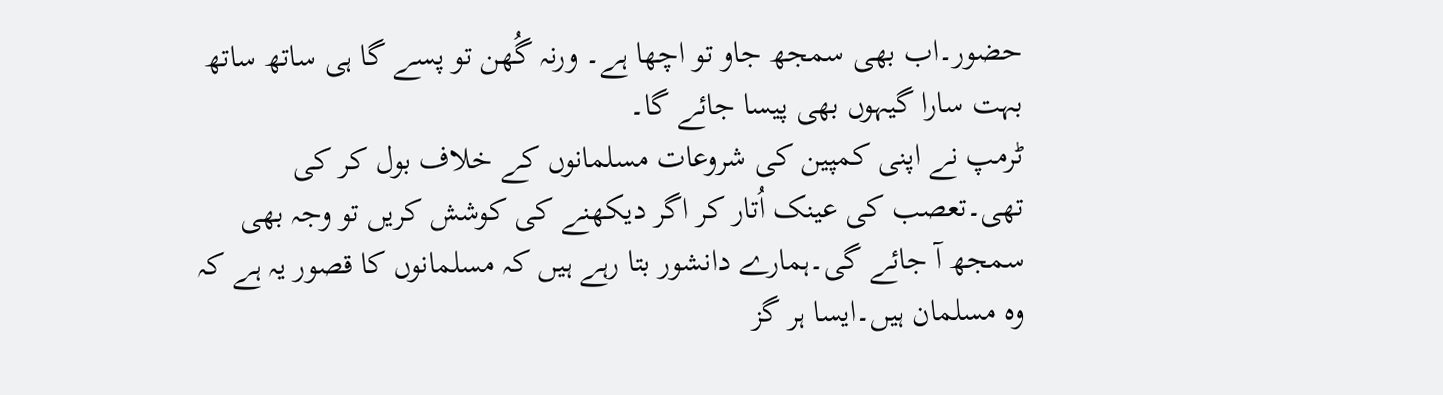حضور۔اب بھی سمجھ جاو تو اچھا ہے۔ ورنہ گُھن تو پسے گا ہی ساتھ ساتھ بہت سارا گیہوں بھی پیسا جائے گا۔
ٹرمپ نے اپنی کمپین کی شروعات مسلمانوں کے خلاف بول کر کی تھی۔تعصب کی عینک اُتار کر اگر دیکھنے کی کوشش کریں تو وجہ بھی سمجھ آ جائے گی۔ہمارے دانشور بتا رہے ہیں کہ مسلمانوں کا قصور یہ ہے کہ وہ مسلمان ہیں۔ایسا ہر گز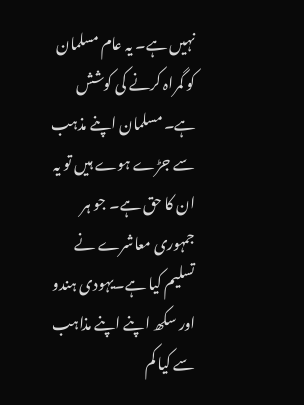نہیں ہے۔ یہ عام مسلمان کو گمراہ کرنے کی کوشش ہے۔ مسلمان اپنے مذہب سے جڑے ہوے ہیں تو یہ ان کا حق ہے۔ جو ہر جمہوری معاشرے نے تسلیم کیا ہے۔یہودی ہندو اور سکھ اپنے اپنے مذاہب سے کیا کم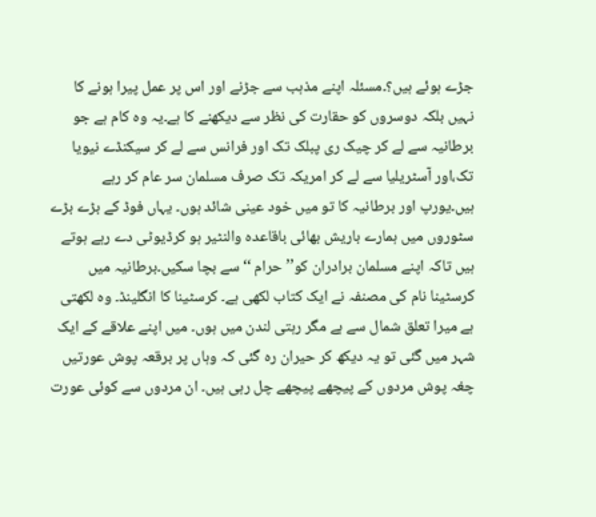جڑے ہوئے ہیں؟۔مسئلہ اپنے مذہب سے جڑنے اور اس پر عمل پیرا ہونے کا نہیں بلکہ دوسروں کو حقارت کی نظر سے دیکھنے کا ہے۔یہ وہ کام ہے جو برطانیہ سے لے کر چیک ری پبلک تک اور فرانس سے لے کر سیکنڈے نیویا تک،اور آسٹریلیا سے لے کر امریکہ تک صرف مسلمان سر عام کر رہے ہیں۔یورپ اور برطانیہ کا تو میں خود عینی شائد ہوں۔ یہاں فوڈ کے بڑے بڑے سٹوروں میں ہمارے باریش بھائی باقاعدہ والنٹیر ہو کرڈیوٹی دے رہے ہوتے ہیں تاکہ اپنے مسلمان برادران کو’’ حرام ‘‘سے بچا سکیں۔برطانیہ میں کرسٹینا نام کی مصنفہ نے ایک کتاب لکھی ہے۔ کرسٹینا کا انگلینڈ۔ وہ لکھتی ہے میرا تعلق شمال سے ہے مگر رہتی لندن میں ہوں۔ میں اپنے علاقے کے ایک شہر میں گئی تو یہ دیکھ کر حیران رہ گئی کہ وہاں پر برقعہ پوش عورتیں چغہ پوش مردوں کے پیچھے پیچھے چل رہی ہیں۔ ان مردوں سے کوئی عورت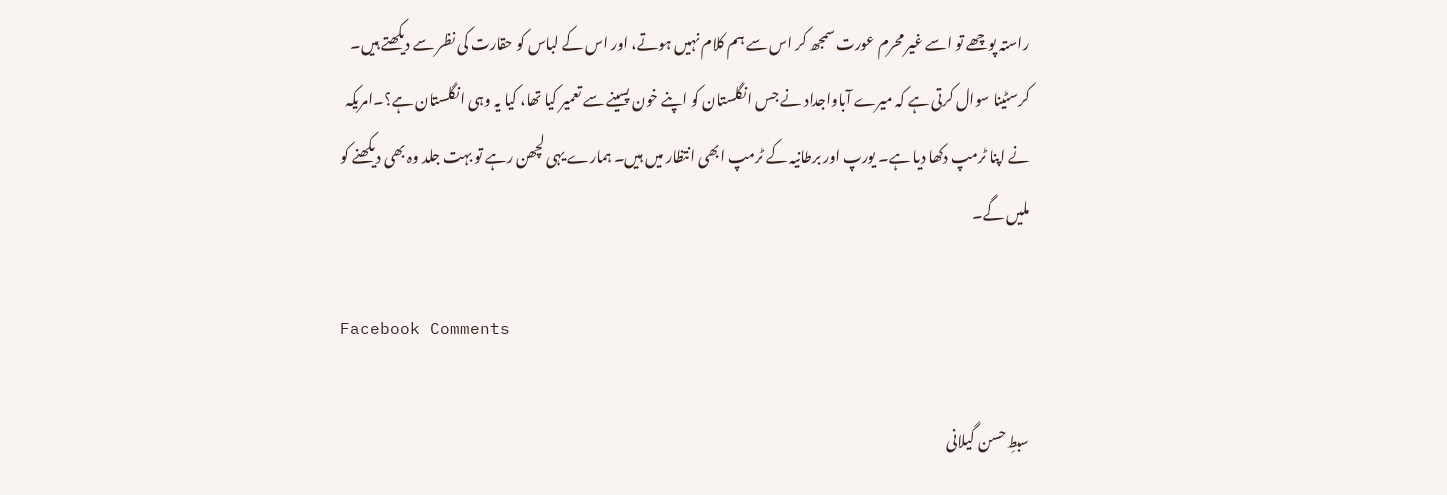راستہ پوچھے تو اسے غیر محرم عورت سمجھ کر اس سے ہم کلام نہیں ہوتے، اور اس کے لباس کو حقارت کی نظر سے دیکھتے ہیں۔ کرسٹینا سوال کرتی ہے کہ میرے آباواجداد نے جس انگلستان کو اپنے خون پسینے سے تعمیر کیا تھا، کیا یہ وہی انگلستان ہے؟۔امریکہ نے اپنا ٹرمپ دکھا دیا ہے۔ یورپ اور برطانیہ کے ٹرمپ ابھی انتظار میں ہیں۔ ہمارے یہی لچھن رہے تو بہت جلد وہ بھی دیکھنے کو ملیں گے۔

Facebook Comments

سبطِ حسن گیلانی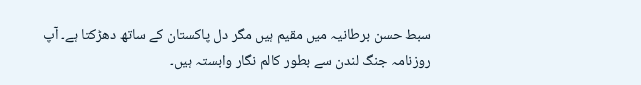سبط حسن برطانیہ میں مقیم ہیں مگر دل پاکستان کے ساتھ دھڑکتا ہے۔ آپ روزنامہ جنگ لندن سے بطور کالم نگار وابستہ ہیں۔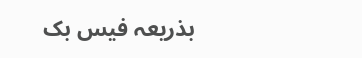بذریعہ فیس بک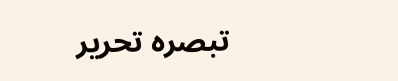تبصرہ تحریر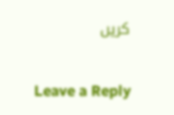کریں

Leave a Reply